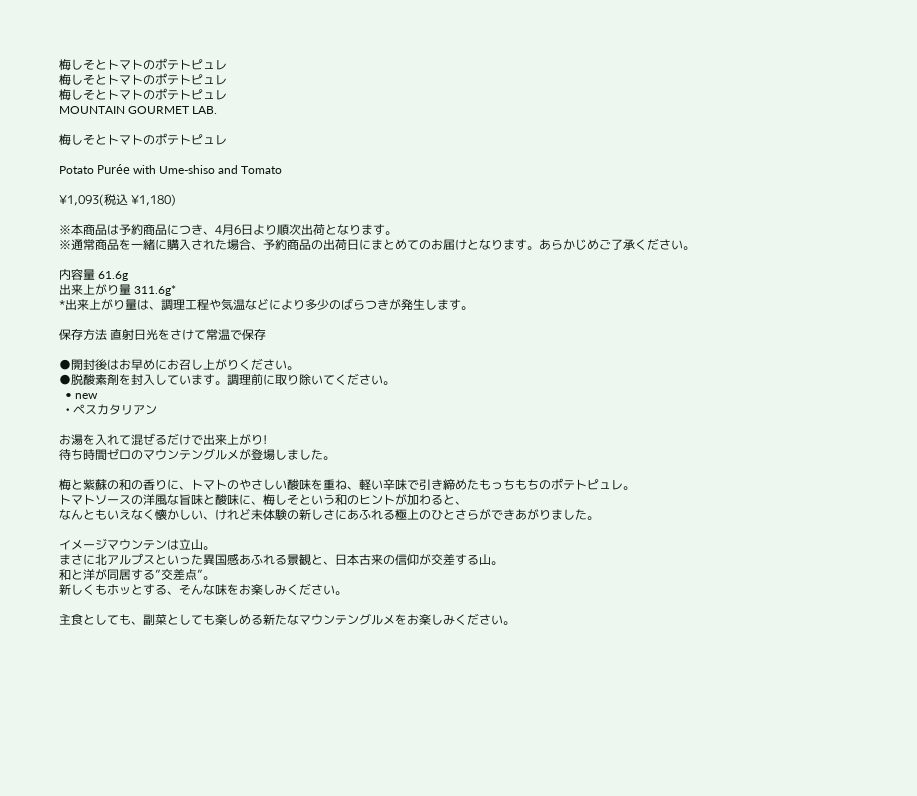梅しそとトマトのポテトピュレ
梅しそとトマトのポテトピュレ
梅しそとトマトのポテトピュレ
MOUNTAIN GOURMET LAB.

梅しそとトマトのポテトピュレ

Potato Purée with Ume-shiso and Tomato

¥1,093(税込 ¥1,180)

※本商品は予約商品につき、4月6日より順次出荷となります。
※通常商品を一緒に購入された場合、予約商品の出荷日にまとめてのお届けとなります。あらかじめご了承ください。

内容量 61.6g
出来上がり量 311.6g*
*出来上がり量は、調理工程や気温などにより多少のばらつきが発生します。

保存方法 直射日光をさけて常温で保存

●開封後はお早めにお召し上がりください。
●脱酸素剤を封入しています。調理前に取り除いてください。
  • new
  • ペスカタリアン

お湯を入れて混ぜるだけで出来上がり!
待ち時間ゼロのマウンテングルメが登場しました。

梅と紫蘇の和の香りに、トマトのやさしい酸味を重ね、軽い辛味で引き締めたもっちもちのポテトピュレ。
トマトソースの洋風な旨味と酸味に、梅しそという和のヒントが加わると、
なんともいえなく懐かしい、けれど未体験の新しさにあふれる極上のひとさらができあがりました。

イメージマウンテンは立山。
まさに北アルプスといった異国感あふれる景観と、日本古来の信仰が交差する山。
和と洋が同居する”交差点”。
新しくもホッとする、そんな味をお楽しみください。

主食としても、副菜としても楽しめる新たなマウンテングルメをお楽しみください。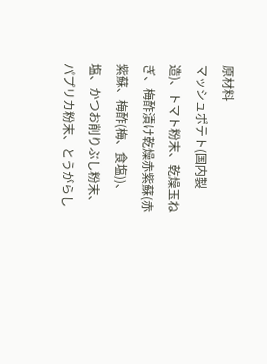原材料
マッシュポテト(国内製造)、トマト粉末、乾燥玉ねぎ、梅酢漬け乾燥赤紫蘇(赤紫蘇、梅酢(梅、食塩))、塩、かつお削りぶし粉末、パプリカ粉末、とうがらし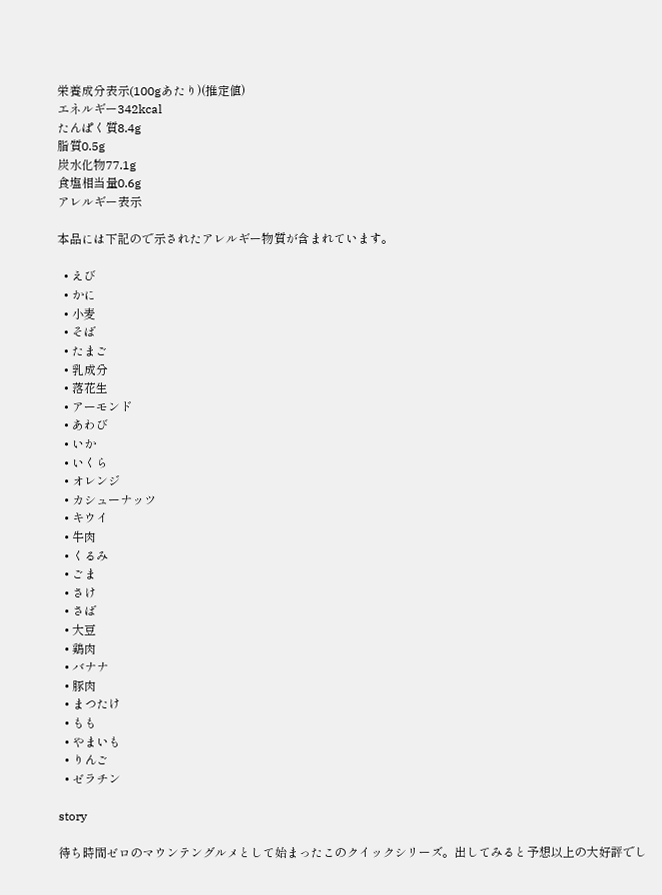栄養成分表示(100gあたり)(推定値)
エネルギー342kcal
たんぱく質8.4g
脂質0.5g
炭水化物77.1g
食塩相当量0.6g
アレルギー表示

本品には下記ので示されたアレルギー物質が含まれています。

  • えび
  • かに
  • 小麦
  • そば
  • たまご
  • 乳成分
  • 落花生
  • アーモンド
  • あわび
  • いか
  • いくら
  • オレンジ
  • カシューナッツ
  • キウイ
  • 牛肉
  • くるみ
  • ごま
  • さけ
  • さば
  • 大豆
  • 鶏肉
  • バナナ
  • 豚肉
  • まつたけ
  • もも
  • やまいも
  • りんご
  • ゼラチン

story

待ち時間ゼロのマウンテングルメとして始まったこのクイックシリーズ。出してみると予想以上の大好評でし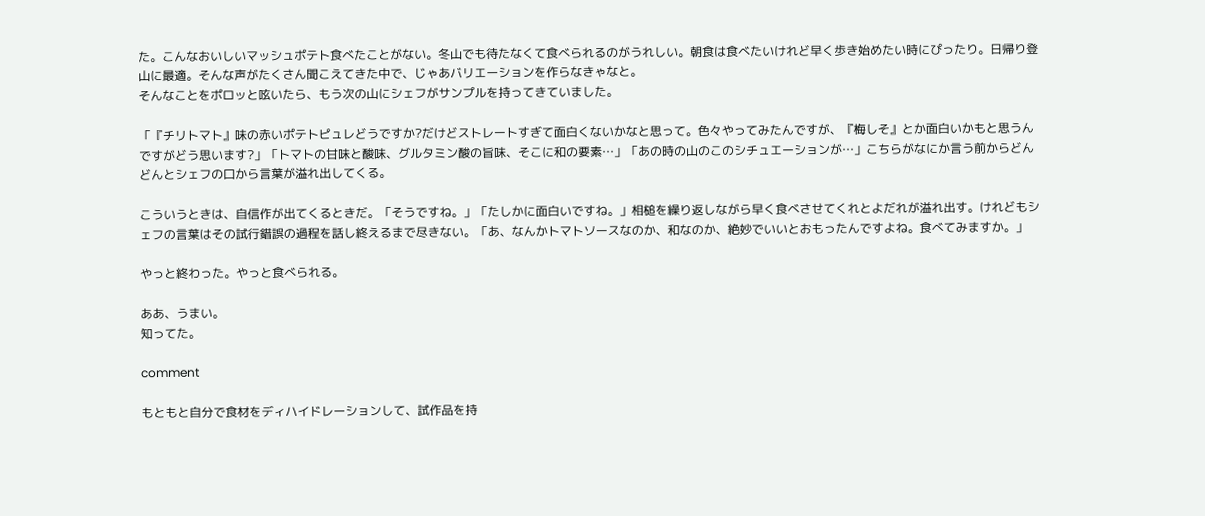た。こんなおいしいマッシュポテト食べたことがない。冬山でも待たなくて食べられるのがうれしい。朝食は食べたいけれど早く歩き始めたい時にぴったり。日帰り登山に最適。そんな声がたくさん聞こえてきた中で、じゃあバリエーションを作らなきゃなと。
そんなことをポロッと呟いたら、もう次の山にシェフがサンプルを持ってきていました。

「『チリトマト』味の赤いポテトピュレどうですか?だけどストレートすぎて面白くないかなと思って。色々やってみたんですが、『梅しそ』とか面白いかもと思うんですがどう思います?」「トマトの甘味と酸味、グルタミン酸の旨味、そこに和の要素…」「あの時の山のこのシチュエーションが…」こちらがなにか言う前からどんどんとシェフの口から言葉が溢れ出してくる。

こういうときは、自信作が出てくるときだ。「そうですね。」「たしかに面白いですね。」相槌を繰り返しながら早く食べさせてくれとよだれが溢れ出す。けれどもシェフの言葉はその試行錯誤の過程を話し終えるまで尽きない。「あ、なんかトマトソースなのか、和なのか、絶妙でいいとおもったんですよね。食べてみますか。」

やっと終わった。やっと食べられる。

ああ、うまい。
知ってた。

comment

もともと自分で食材をディハイドレーションして、試作品を持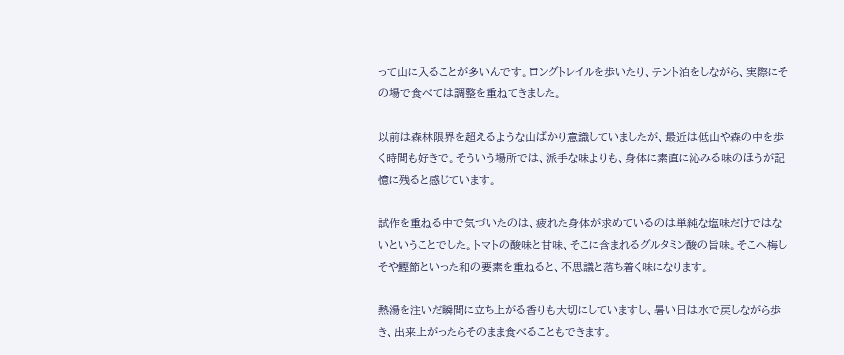って山に入ることが多いんです。ロングトレイルを歩いたり、テント泊をしながら、実際にその場で食べては調整を重ねてきました。

以前は森林限界を超えるような山ばかり意識していましたが、最近は低山や森の中を歩く時間も好きで。そういう場所では、派手な味よりも、身体に素直に沁みる味のほうが記憶に残ると感じています。

試作を重ねる中で気づいたのは、疲れた身体が求めているのは単純な塩味だけではないということでした。トマトの酸味と甘味、そこに含まれるグルタミン酸の旨味。そこへ梅しそや鰹節といった和の要素を重ねると、不思議と落ち着く味になります。

熱湯を注いだ瞬間に立ち上がる香りも大切にしていますし、暑い日は水で戻しながら歩き、出来上がったらそのまま食べることもできます。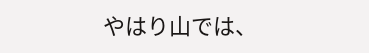やはり山では、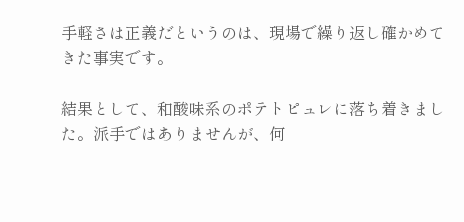手軽さは正義だというのは、現場で繰り返し確かめてきた事実です。

結果として、和酸味系のポテトピュレに落ち着きました。派手ではありませんが、何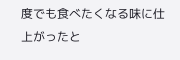度でも食べたくなる味に仕上がったと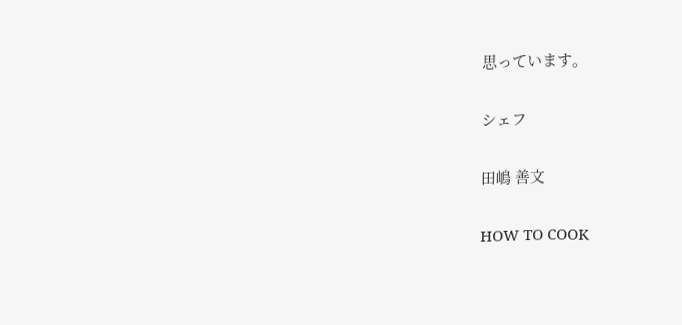思っています。

シェフ

田嶋 善文

HOW TO COOK